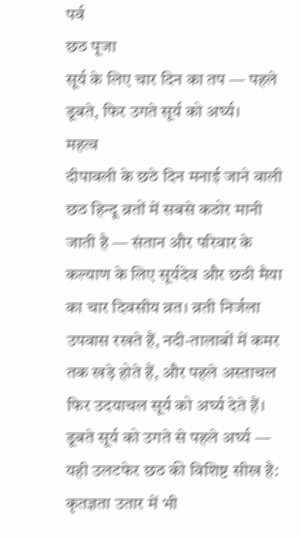पर्व
छठ पूजा
सूर्य के लिए चार दिन का तप — पहले डूबते, फिर उगते सूर्य को अर्घ्य।
महत्व
दीपावली के छठे दिन मनाई जाने वाली छठ हिन्दू व्रतों में सबसे कठोर मानी जाती है — संतान और परिवार के कल्याण के लिए सूर्यदेव और छठी मैया का चार दिवसीय व्रत। व्रती निर्जला उपवास रखते हैं, नदी-तालाबों में कमर तक खड़े होते हैं, और पहले अस्ताचल फिर उदयाचल सूर्य को अर्घ्य देते हैं।
डूबते सूर्य को उगते से पहले अर्घ्य — यही उलटफेर छठ की विशिष्ट सीख है: कृतज्ञता उतार में भी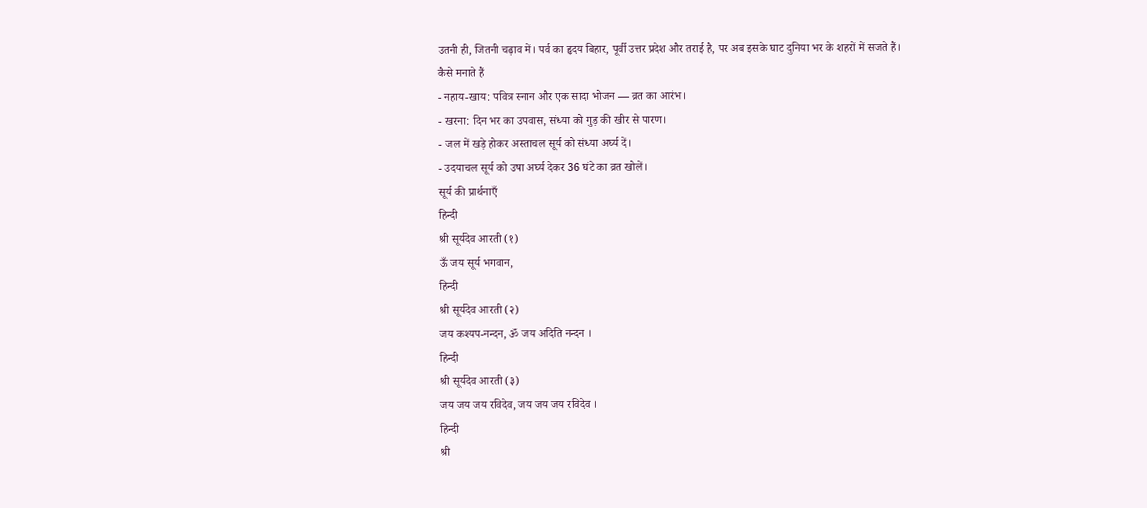उतनी ही, जितनी चढ़ाव में। पर्व का हृदय बिहार, पूर्वी उत्तर प्रदेश और तराई है, पर अब इसके घाट दुनिया भर के शहरों में सजते हैं।
कैसे मनाते हैं
- नहाय-खाय: पवित्र स्नान और एक सादा भोजन — व्रत का आरंभ।
- खरना: दिन भर का उपवास, संध्या को गुड़ की खीर से पारण।
- जल में खड़े होकर अस्ताचल सूर्य को संध्या अर्घ्य दें।
- उदयाचल सूर्य को उषा अर्घ्य देकर 36 घंटे का व्रत खोलें।
सूर्य की प्रार्थनाएँ
हिन्दी
श्री सूर्यदेव आरती (१)
ऊँ जय सूर्य भगवान,
हिन्दी
श्री सूर्यदेव आरती (२)
जय कश्यप-नन्दन, ॐ जय अदिति नन्दन ।
हिन्दी
श्री सूर्यदेव आरती (३)
जय जय जय रविदेव, जय जय जय रविदेव ।
हिन्दी
श्री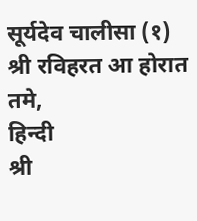सूर्यदेव चालीसा (१)
श्री रविहरत आ होरात तमे,
हिन्दी
श्री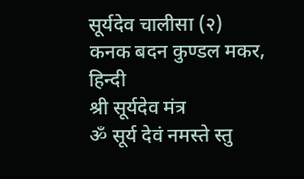सूर्यदेव चालीसा (२)
कनक बदन कुण्डल मकर,
हिन्दी
श्री सूर्यदेव मंत्र
ॐ सूर्य देवं नमस्ते स्तु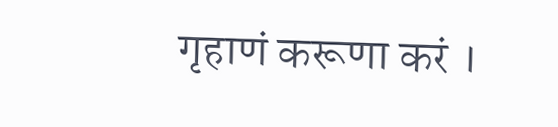गृहाणं करूणा करं ।